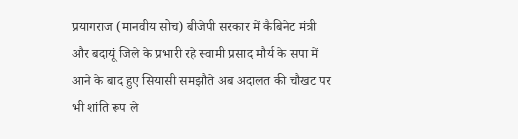प्रयागराज (मानवीय सोच) बीजेपी सरकार में कैबिनेट मंत्री और बदायूं जिले के प्रभारी रहे स्वामी प्रसाद मौर्य के सपा में आने के बाद हुए सियासी समझौते अब अदालत की चौखट पर भी शांति रूप ले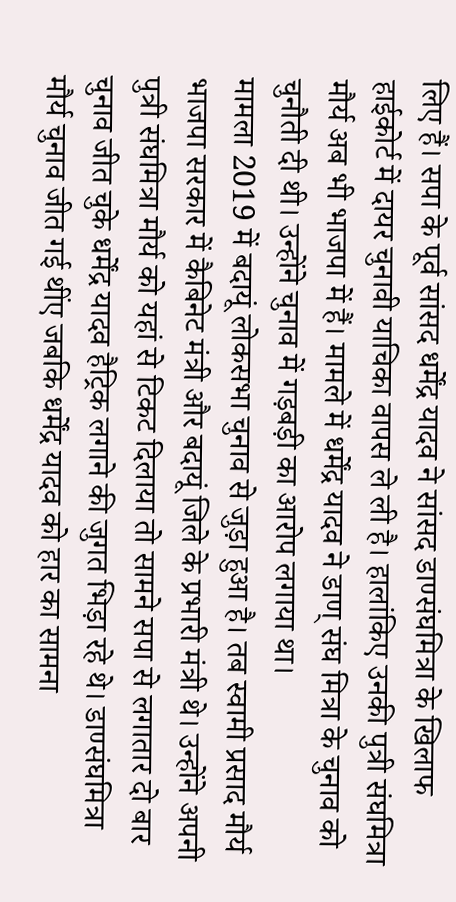लिए हैं। सपा के पूर्व सांसद धर्मेंद्र यादव ने सांसद डाण्संघमित्रा के खिलाफ हाईकोर्ट में दायर चुनावी याचिका वापस ले ली है। हालांकिए उनकी पुत्री संघमित्रा मौर्य अब भी भाजपा में हैं। मामले में धर्मेंद्र यादव ने डाण् संघ मित्रा के चुनाव को चुनौती दी थी। उन्होंने चुनाव में गड़बड़ी का आरोप लगाया था।
मामला 2019 में बदायूं लोकसभा चुनाव से जुड़ा हुआ है। तब स्वामी प्रसाद मौर्य भाजपा सरकार में कैबिनेट मंत्री और बदायूं जिले के प्रभारी मंत्री थे। उन्होंने अपनी पुत्री संघमित्रा मौर्य को यहां से टिकट दिलाया तो सामने सपा से लगातार दो बार चुनाव जीत चुके धर्मेंद्र यादव हैट्रिक लगाने की जुगत भिड़ा रहे थे। डाण्संघमित्रा मौर्य चुनाव जीत गई थींए जबकि धर्मेंद्र यादव को हार का सामना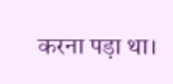करना पड़ा था।